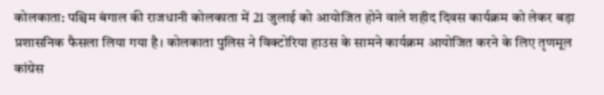कोलकाता: पश्चिम बंगाल की राजधानी कोलकाता में 21 जुलाई को आयोजित होने वाले शहीद दिवस कार्यक्रम को लेकर बड़ा प्रशासनिक फैसला लिया गया है। कोलकाता पुलिस ने विक्टोरिया हाउस के सामने कार्यक्रम आयोजित करने के लिए तृणमूल कांग्रेस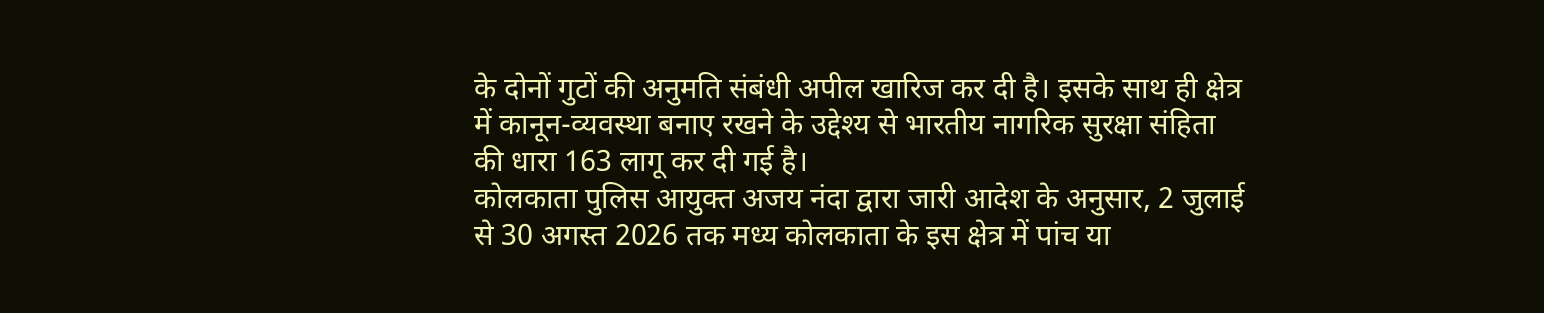के दोनों गुटों की अनुमति संबंधी अपील खारिज कर दी है। इसके साथ ही क्षेत्र में कानून-व्यवस्था बनाए रखने के उद्देश्य से भारतीय नागरिक सुरक्षा संहिता की धारा 163 लागू कर दी गई है।
कोलकाता पुलिस आयुक्त अजय नंदा द्वारा जारी आदेश के अनुसार, 2 जुलाई से 30 अगस्त 2026 तक मध्य कोलकाता के इस क्षेत्र में पांच या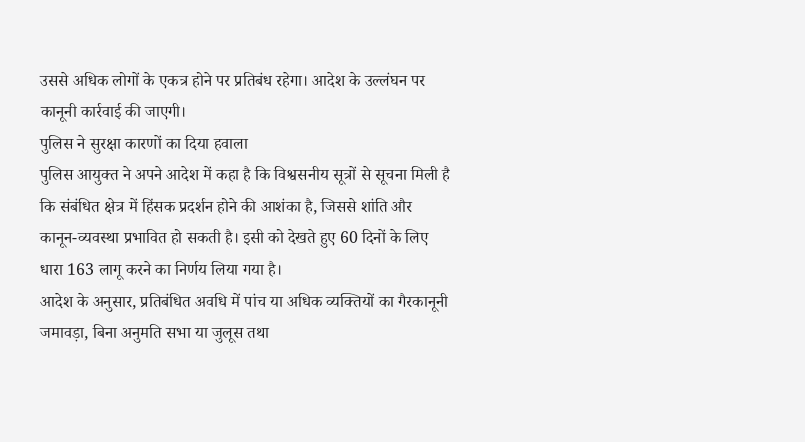उससे अधिक लोगों के एकत्र होने पर प्रतिबंध रहेगा। आदेश के उल्लंघन पर कानूनी कार्रवाई की जाएगी।
पुलिस ने सुरक्षा कारणों का दिया हवाला
पुलिस आयुक्त ने अपने आदेश में कहा है कि विश्वसनीय सूत्रों से सूचना मिली है कि संबंधित क्षेत्र में हिंसक प्रदर्शन होने की आशंका है, जिससे शांति और कानून-व्यवस्था प्रभावित हो सकती है। इसी को देखते हुए 60 दिनों के लिए धारा 163 लागू करने का निर्णय लिया गया है।
आदेश के अनुसार, प्रतिबंधित अवधि में पांच या अधिक व्यक्तियों का गैरकानूनी जमावड़ा, बिना अनुमति सभा या जुलूस तथा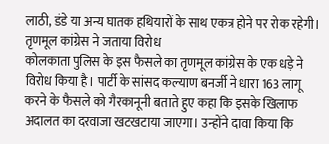लाठी, डंडे या अन्य घातक हथियारों के साथ एकत्र होने पर रोक रहेगी।
तृणमूल कांग्रेस ने जताया विरोध
कोलकाता पुलिस के इस फैसले का तृणमूल कांग्रेस के एक धड़े ने विरोध किया है। पार्टी के सांसद कल्याण बनर्जी ने धारा 163 लागू करने के फैसले को गैरकानूनी बताते हुए कहा कि इसके खिलाफ अदालत का दरवाजा खटखटाया जाएगा। उन्होंने दावा किया कि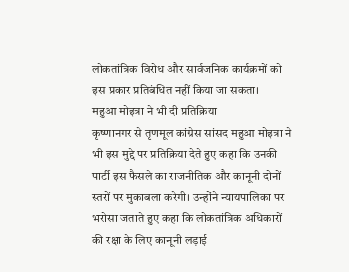लोकतांत्रिक विरोध और सार्वजनिक कार्यक्रमों को इस प्रकार प्रतिबंधित नहीं किया जा सकता।
महुआ मोइत्रा ने भी दी प्रतिक्रिया
कृष्णानगर से तृणमूल कांग्रेस सांसद महुआ मोइत्रा ने भी इस मुद्दे पर प्रतिक्रिया देते हुए कहा कि उनकी पार्टी इस फैसले का राजनीतिक और कानूनी दोनों स्तरों पर मुकाबला करेगी। उन्होंने न्यायपालिका पर भरोसा जताते हुए कहा कि लोकतांत्रिक अधिकारों की रक्षा के लिए कानूनी लड़ाई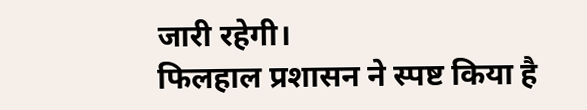जारी रहेगी।
फिलहाल प्रशासन ने स्पष्ट किया है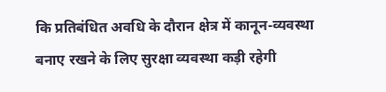कि प्रतिबंधित अवधि के दौरान क्षेत्र में कानून-व्यवस्था बनाए रखने के लिए सुरक्षा व्यवस्था कड़ी रहेगी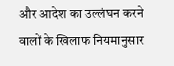और आदेश का उल्लंघन करने वालों के खिलाफ नियमानुसार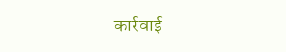कार्रवाई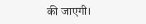की जाएगी।